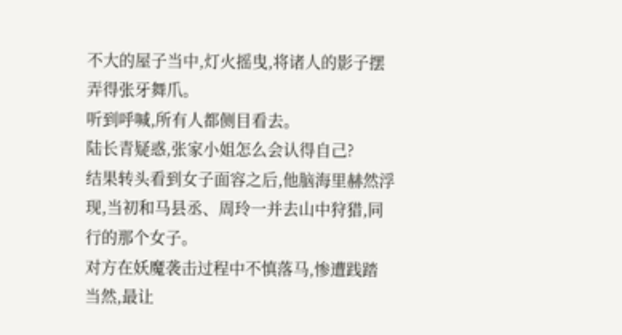不大的屋子当中,灯火摇曳,将诸人的影子摆弄得张牙舞爪。
听到呼喊,所有人都侧目看去。
陆长青疑惑,张家小姐怎么会认得自己?
结果转头看到女子面容之后,他脑海里赫然浮现,当初和马县丞、周玲一并去山中狩猎,同行的那个女子。
对方在妖魔袭击过程中不慎落马,惨遭践踏
当然,最让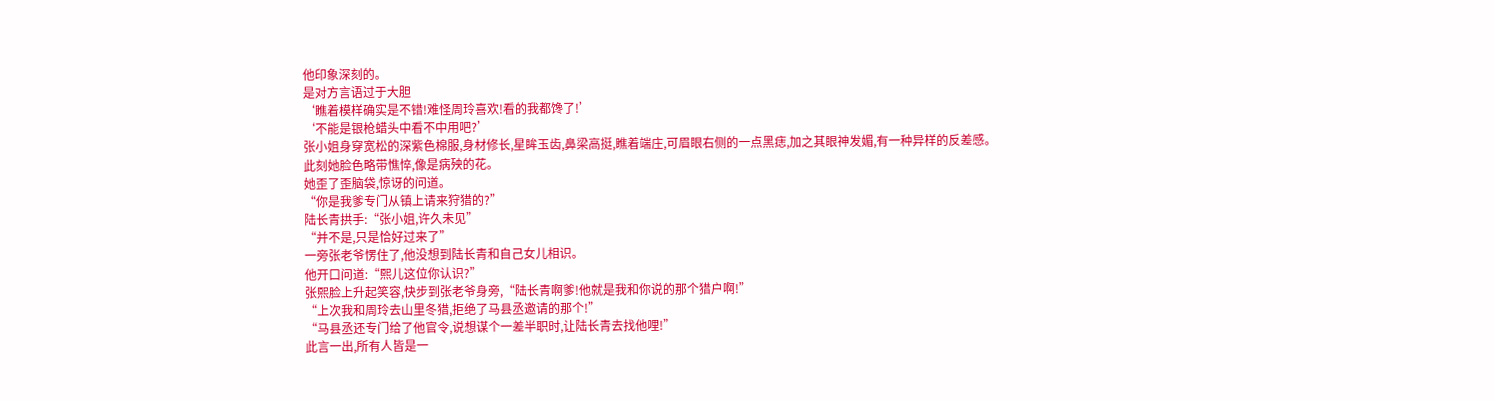他印象深刻的。
是对方言语过于大胆
‘瞧着模样确实是不错!难怪周玲喜欢!看的我都馋了!’
‘不能是银枪蜡头中看不中用吧?’
张小姐身穿宽松的深紫色棉服,身材修长,星眸玉齿,鼻梁高挺,瞧着端庄,可眉眼右侧的一点黑痣,加之其眼神发媚,有一种异样的反差感。
此刻她脸色略带憔悴,像是病殃的花。
她歪了歪脑袋,惊讶的问道。
“你是我爹专门从镇上请来狩猎的?”
陆长青拱手:“张小姐,许久未见”
“并不是,只是恰好过来了”
一旁张老爷愣住了,他没想到陆长青和自己女儿相识。
他开口问道:“熙儿这位你认识?”
张熙脸上升起笑容,快步到张老爷身旁,“陆长青啊爹!他就是我和你说的那个猎户啊!”
“上次我和周玲去山里冬猎,拒绝了马县丞邀请的那个!”
“马县丞还专门给了他官令,说想谋个一差半职时,让陆长青去找他哩!”
此言一出,所有人皆是一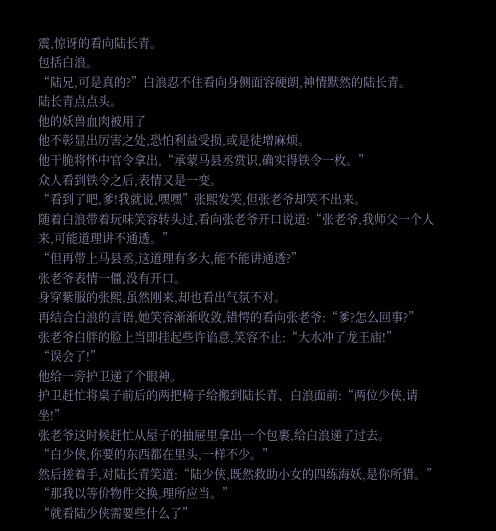震,惊讶的看向陆长青。
包括白浪。
“陆兄,可是真的?”白浪忍不住看向身侧面容硬朗,神情默然的陆长青。
陆长青点点头。
他的妖兽血肉被用了
他不彰显出厉害之处,恐怕利益受损,或是徒增麻烦。
他干脆将怀中官令拿出,“承蒙马县丞赏识,确实得铁令一枚。”
众人看到铁令之后,表情又是一变。
“看到了吧,爹!我就说,嘿嘿”张熙发笑,但张老爷却笑不出来。
随着白浪带着玩味笑容转头过,看向张老爷开口说道:“张老爷,我师父一个人来,可能道理讲不通透。”
“但再带上马县丞,这道理有多大,能不能讲通透?”
张老爷表情一僵,没有开口。
身穿紫服的张熙,虽然刚来,却也看出气氛不对。
再结合白浪的言语,她笑容渐渐收敛,错愕的看向张老爷:“爹?怎么回事?”
张老爷白胖的脸上当即挂起些许谄意,笑容不止:“大水冲了龙王庙!”
“误会了!”
他给一旁护卫递了个眼神。
护卫赶忙将桌子前后的两把椅子给搬到陆长青、白浪面前:“两位少侠,请坐!”
张老爷这时候赶忙从屋子的抽屉里拿出一个包裹,给白浪递了过去。
“白少侠,你要的东西都在里头,一样不少。”
然后搓着手,对陆长青笑道:“陆少侠,既然救助小女的四练海妖,是你所猎。”
“那我以等价物件交换,理所应当。”
“就看陆少侠需要些什么了”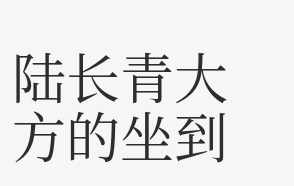陆长青大方的坐到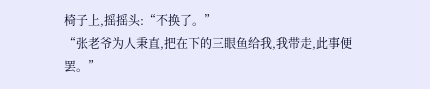椅子上,摇摇头:“不换了。”
“张老爷为人秉直,把在下的三眼鱼给我,我带走,此事便罢。”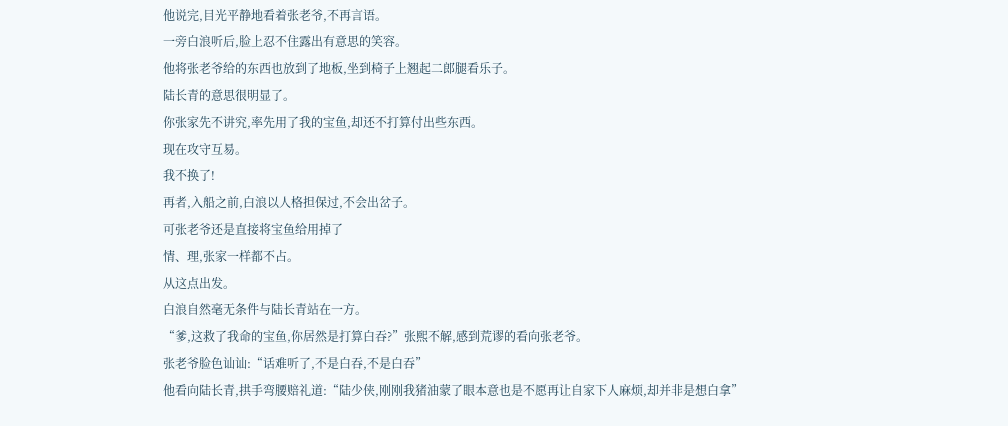他说完,目光平静地看着张老爷,不再言语。
一旁白浪听后,脸上忍不住露出有意思的笑容。
他将张老爷给的东西也放到了地板,坐到椅子上翘起二郎腿看乐子。
陆长青的意思很明显了。
你张家先不讲究,率先用了我的宝鱼,却还不打算付出些东西。
现在攻守互易。
我不换了!
再者,入船之前,白浪以人格担保过,不会出岔子。
可张老爷还是直接将宝鱼给用掉了
情、理,张家一样都不占。
从这点出发。
白浪自然毫无条件与陆长青站在一方。
“爹,这救了我命的宝鱼,你居然是打算白吞?”张熙不解,感到荒谬的看向张老爷。
张老爷脸色讪讪:“话难听了,不是白吞,不是白吞”
他看向陆长青,拱手弯腰赔礼道:“陆少侠,刚刚我猪油蒙了眼本意也是不愿再让自家下人麻烦,却并非是想白拿”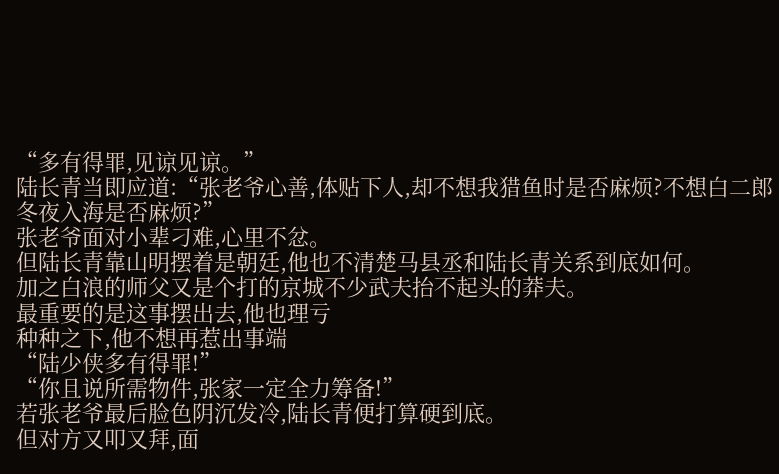“多有得罪,见谅见谅。”
陆长青当即应道:“张老爷心善,体贴下人,却不想我猎鱼时是否麻烦?不想白二郎冬夜入海是否麻烦?”
张老爷面对小辈刁难,心里不忿。
但陆长青靠山明摆着是朝廷,他也不清楚马县丞和陆长青关系到底如何。
加之白浪的师父又是个打的京城不少武夫抬不起头的莽夫。
最重要的是这事摆出去,他也理亏
种种之下,他不想再惹出事端
“陆少侠多有得罪!”
“你且说所需物件,张家一定全力筹备!”
若张老爷最后脸色阴沉发冷,陆长青便打算硬到底。
但对方又叩又拜,面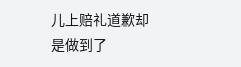儿上赔礼道歉却是做到了